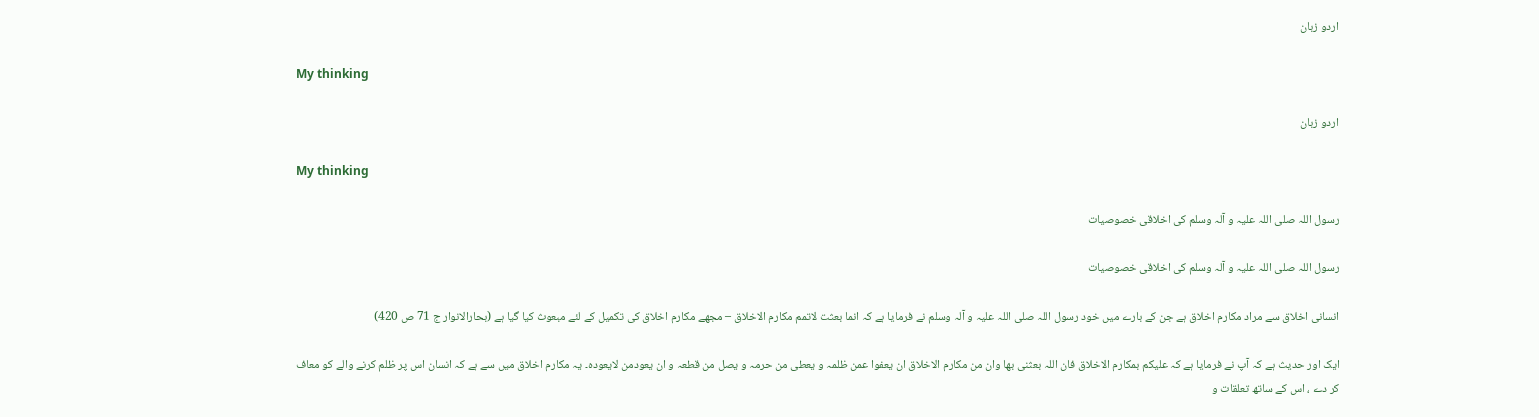اردو زبان

My thinking

اردو زبان

My thinking

رسول اللہ صلی اللہ علیہ و آلہ وسلم کی اخلاقی خصوصیات

رسول اللہ صلی اللہ علیہ و آلہ وسلم کی اخلاقی خصوصیات

انسانی اخلاق سے مراد مکارم اخلاق ہے جن کے بارے میں خود رسول اللہ صلی اللہ علیہ و آلہ وسلم نے فرمایا ہے کہ انما بعثت لاتمم مکارم الاخلاق – مجھے مکارم اخلاق کی تکمیل کے لئے مبعوث کیا گیا ہے (بحارالانوار ج 71 ص 420)

ایک اور حدیث ہے کہ آپ نے فرمایا ہے کہ علیکم بمکارم الاخلاق فان اللہ بعثنی بھا وان من مکارم الاخلاق ان یعفوا عمن ظلمہ و یعطی من حرمہ و یصل من قطعہ و ان یعودمن لایعودہ۔ یہ مکارم اخلاق میں سے ہے کہ انسان اس پر ظلم کرنے والے کو معاف کر دے ، اس کے ساتھ تعلقات و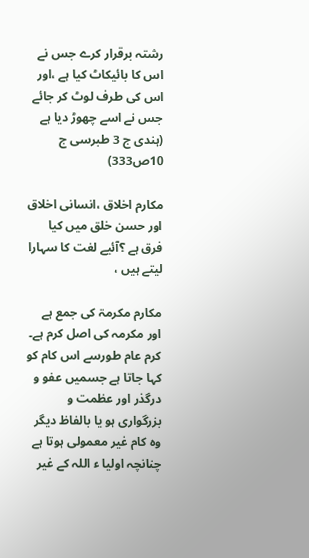رشتہ برقرار کرے جس نے اس کا بائیکاٹ کیا ہے ،اور اس کی طرف لوٹ کر جائے جس نے اسے چھوڑ دیا ہے (ہندی ج 3 طبرسی ج 10ص333)

مکارم اخلاق ،انسانی اخلاق اور حسن خلق میں کیا فرق ہے ؟آئیے لغت کا سہارا لیتے ہیں ،

مکارم مکرمۃ کی جمع ہے اور مکرمہ کی اصل کرم ہے۔ کرم عام طورسے اس کام کو کہا جاتا ہے جسمیں عفو و درگذر اور عظمت و بزرگواری ہو یا بالفاظ دیگر وہ کام غیر معمولی ہوتا ہے چنانچہ اولیا ء اللہ کے غیر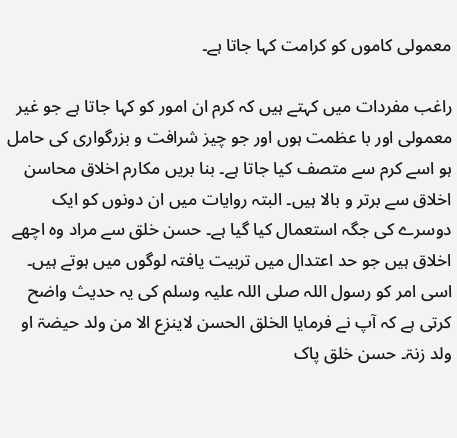معمولی کاموں کو کرامت کہا جاتا ہے۔

راغب مفردات میں کہتے ہیں کہ کرم ان امور کو کہا جاتا ہے جو غیر معمولی اور با عظمت ہوں اور جو چیز شرافت و بزرگواری کی حامل ہو اسے کرم سے متصف کیا جاتا ہے۔ بنا بریں مکارم اخلاق محاسن اخلاق سے برتر و بالا ہیں۔ البتہ روایات میں ان دونوں کو ایک دوسرے کی جگہ استعمال کیا گیا ہے۔ حسن خلق سے مراد وہ اچھے اخلاق ہیں جو حد اعتدال میں تربیت یافتہ لوگوں میں ہوتے ہیں۔ اسی امر کو رسول اللہ صلی اللہ علیہ وسلم کی یہ حدیث واضح کرتی ہے کہ آپ نے فرمایا الخلق الحسن لاینزع الا من ولد حیضۃ او ولد زنۃ۔ حسن خلق پاک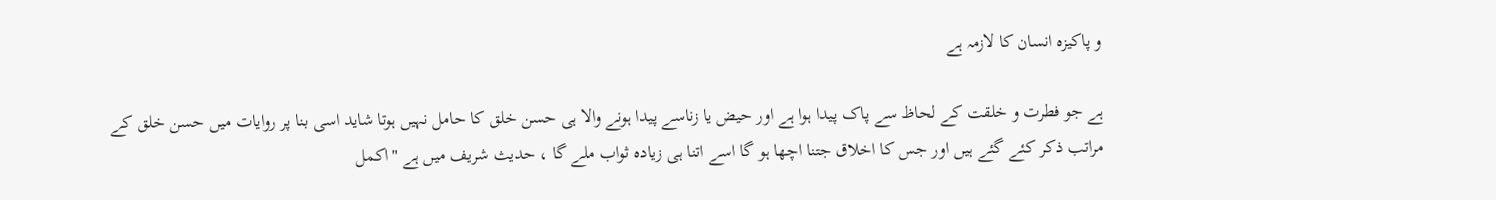و پاکیزہ انسان کا لازمہ ہے

ہے جو فطرت و خلقت کے لحاظ سے پاک پیدا ہوا ہے اور حیض یا زناسے پیدا ہونے والا ہی حسن خلق کا حامل نہیں ہوتا شاید اسی بنا پر روایات میں حسن خلق کے مراتب ذکر کئے گئے ہیں اور جس کا اخلاق جتنا اچھا ہو گا اسے اتنا ہی زیادہ ثواب ملے گا ، حدیث شریف میں ہے "اکمل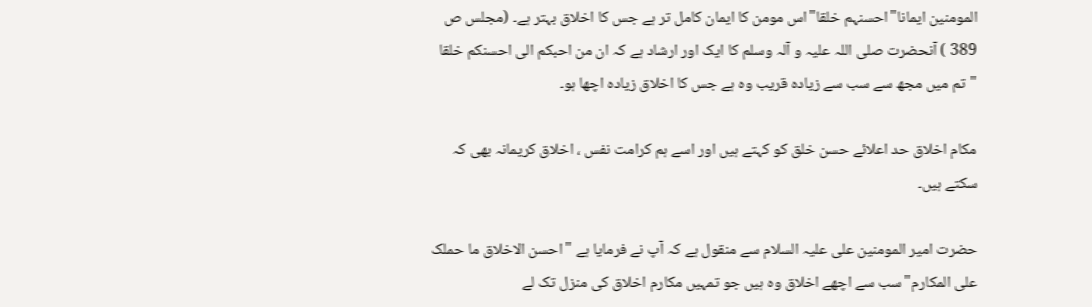المومنین ایمانا"احسنہم خلقا"اس مومن کا ایمان کامل تر ہے جس کا اخلاق بہتر ہے۔ (مجلس ص 389 ) آنحضرت صلی اللہ علیہ و آلہ وسلم کا ایک اور ارشاد ہے کہ ان من احبکم الی احسنکم خلقا "تم میں مجھ سے سب سے زیادہ قریب وہ ہے جس کا اخلاق زیادہ اچھا ہو۔

مکام اخلاق حد اعلائے حسن خلق کو کہتے ہیں اور اسے ہم کرامت نفس ، اخلاق کریمانہ بھی کہ سکتے ہیں۔

حضرت امیر المومنین علی علیہ السلام سے منقول ہے کہ آپ نے فرمایا ہے "احسن الاخلاق ما حملک علی المکارم"سب سے اچھے اخلاق وہ ہیں جو تمہیں مکارم اخلاق کی منزل تک لے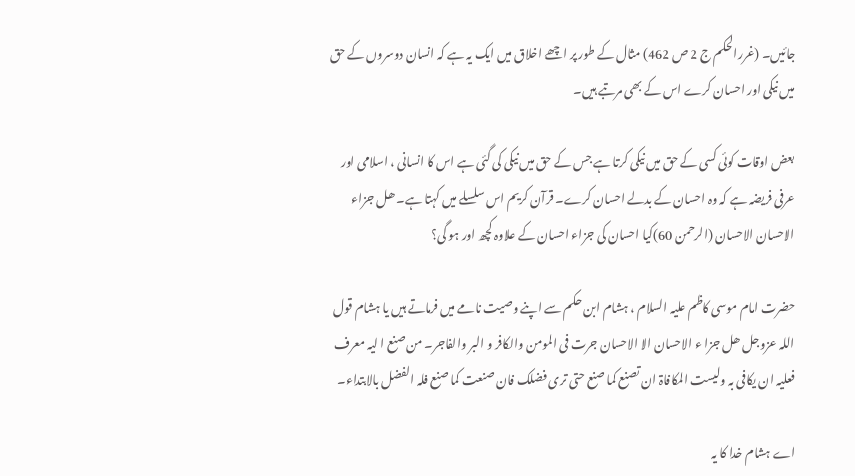جائیں۔ (غررالحکم ج 2 ص 462) مثال کے طور پر اچھے اخلاق میں ایک یہ ہے کہ انسان دوسروں کے حق میں نیکی اور احسان کرے اس کے بھی مرتبے ہیں۔

بعض اوقات کوئی کسی کے حق میں نیکی کرتا ہے جس کے حق میں نیکی کی گئی ہے اس کا انسانی ، اسلامی اور عرفی فریضہ ہے کہ وہ احسان کے بدلے احسان کرے۔ قرآن کریم اس سلسلے میں کہتا ہے۔ ھل جزاء الاحسان الاحسان (الرحمن 60)کیا احسان کی جزاء احسان کے علاوہ کچھ اور ہو گی؟

حضرت امام موسی کاظم علیہ السلام ، ہشام ابن حکم سے اپنے وصیت نامے میں فرماتے ہیں یا ہشام قول اللہ عزوجل ھل جزا ء الاحسان الا الاحسان جرت فی المومن والکافر و البر والفاجر۔ من صنع ا لیہ معرف فعلیہ ان یکافی بہ ولیست المکافاۃ ان تصنع کما صنع حتی تری فضلک فان صنعت کما صنع فلہ الفضل بالابتداء۔

اے ہشام خدا کا یہ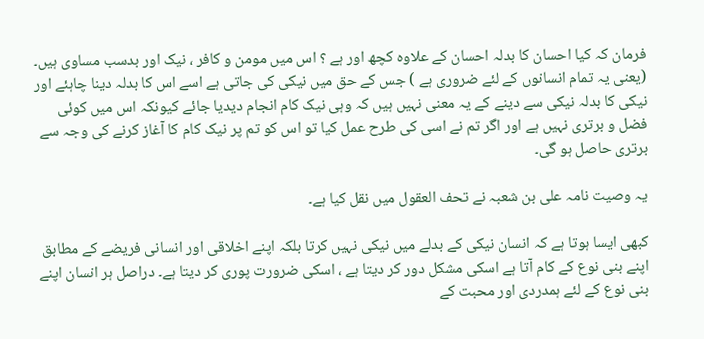فرمان کہ کیا احسان کا بدلہ احسان کے علاوہ کچھ اور ہے ؟ اس میں مومن و کافر ، نیک اور بدسب مساوی ہیں۔ (یعنی یہ تمام انسانوں کے لئے ضروری ہے ) جس کے حق میں نیکی کی جاتی ہے اسے اس کا بدلہ دینا چاہئے اور نیکی کا بدلہ نیکی سے دینے کے یہ معنی نہیں ہیں کہ وہی نیک کام انجام دیدیا جائے کیونکہ اس میں کوئی فضل و برتری نہیں ہے اور اگر تم نے اسی کی طرح عمل کیا تو اس کو تم پر نیک کام کا آغاز کرنے کی وجہ سے برتری حاصل ہو گی۔

یہ وصیت نامہ علی بن شعبہ نے تحف العقول میں نقل کیا ہے۔

کبھی ایسا ہوتا ہے کہ انسان نیکی کے بدلے میں نیکی نہیں کرتا بلکہ اپنے اخلاقی اور انسانی فریضے کے مطابق اپنے بنی نوع کے کام آتا ہے اسکی مشکل دور کر دیتا ہے ، اسکی ضرورت پوری کر دیتا ہے۔ دراصل ہر انسان اپنے بنی نوع کے لئے ہمدردی اور محبت کے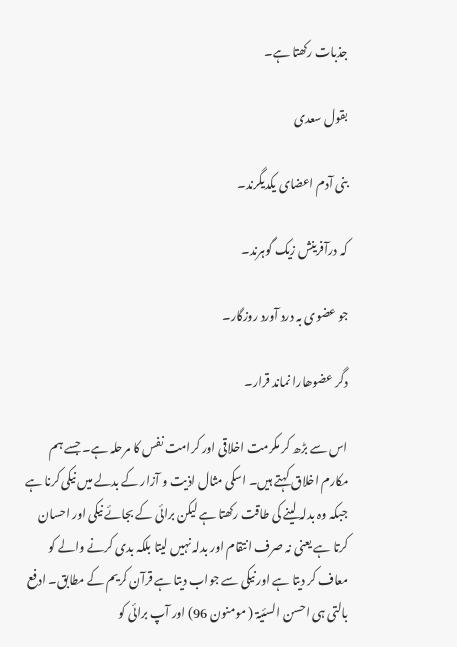جذبات رکھتا ہے۔

بقول سعدی

بنی آدم اعضای یکدیگرند۔

کہ درآفرینش زیک گوہرند۔

جو عضوی بہ درد آورد روزگار۔

دگر عضوھارا نماند قرار۔

اس سے بڑھ کر مکرمت اخلاقی اور کرامت نفس کا مرحلہ ہے۔ جسے ہم مکارم اخلاق کہتے ہیں۔ اسکی مثال اذیت و آزار کے بدلے میں نیکی کرنا ہے جبکہ وہ بدلہ لینے کی طاقت رکھتا ہے لیکن برائی کے بجائے نیکی اور احسان کرتا ہے یعنی نہ صرف انتقام اور بدلہ نہیں لیتا بلکہ بدی کرنے والے کو معاف کر دیتا ہے اور نیکی سے جواب دیتا ہے قرآن کریم کے مطابق۔ ادفع بالتی ہی احسن السئیۃ ( مومنون 96) اور آپ برائی کو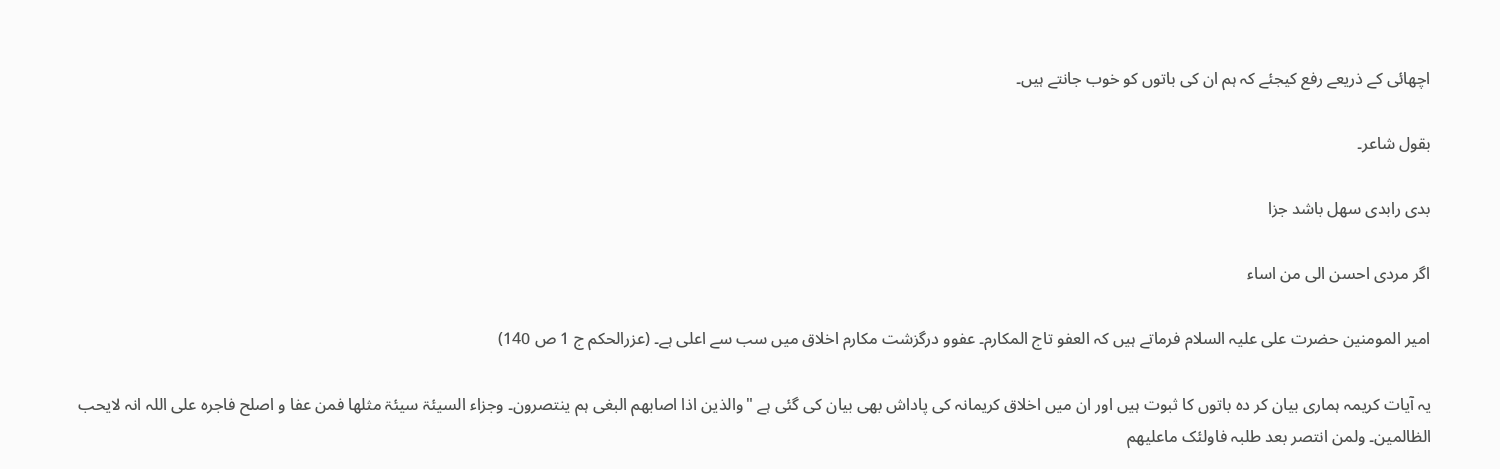اچھائی کے ذریعے رفع کیجئے کہ ہم ان کی باتوں کو خوب جانتے ہیں۔

بقول شاعر۔

بدی رابدی سھل باشد جزا

اگر مردی احسن الی من اساء

امیر المومنین حضرت علی علیہ السلام فرماتے ہیں کہ العفو تاج المکارم۔ عفوو درگزشت مکارم اخلاق میں سب سے اعلی ہے۔ (عزرالحکم ج 1 ص 140)

یہ آیات کریمہ ہماری بیان کر دہ باتوں کا ثبوت ہیں اور ان میں اخلاق کریمانہ کی پاداش بھی بیان کی گئی ہے "والذین اذا اصابھم البغی ہم ینتصرون۔ وجزاء السیئۃ سیئۃ مثلھا فمن عفا و اصلح فاجرہ علی اللہ انہ لایحب الظالمین۔ ولمن انتصر بعد طلبہ فاولئک ماعلیھم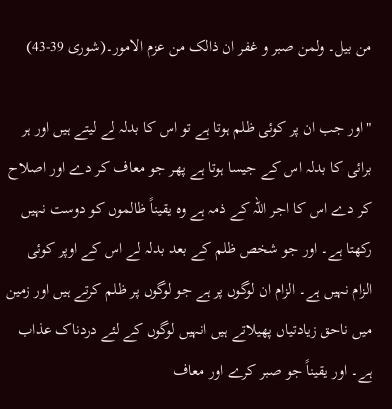من بیل۔ ولمن صبر و غفر ان ذالک من عزم الامور۔(شوری 39-43)

"اور جب ان پر کوئی ظلم ہوتا ہے تو اس کا بدلہ لے لیتے ہیں اور ہر برائی کا بدلہ اس کے جیسا ہوتا ہے پھر جو معاف کر دے اور اصلاح کر دے اس کا اجر اللہ کے ذمہ ہے وہ یقیناً ظالموں کو دوست نہیں رکھتا ہے۔ اور جو شخص ظلم کے بعد بدلہ لے اس کے اوپر کوئی الزام نہیں ہے۔ الزام ان لوگوں پر ہے جو لوگوں پر ظلم کرتے ہیں اور زمین میں ناحق زیادتیاں پھیلاتے ہیں انہیں لوگوں کے لئے دردناک عذاب ہے۔ اور یقیناً جو صبر کرے اور معاف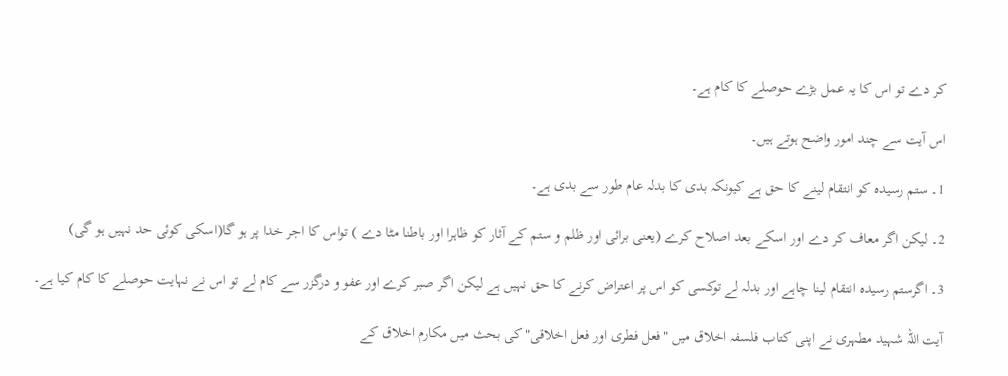کر دے تو اس کا یہ عمل بڑے حوصلے کا کام ہے۔

اس آیت سے چند امور واضح ہوتے ہیں۔

1۔ ستم رسیدہ کو انتقام لینے کا حق ہے کیونکہ بدی کا بدلہ عام طور سے بدی ہے۔

2۔ لیکن اگر معاف کر دے اور اسکے بعد اصلاح کرے (یعنی برائی اور ظلم و ستم کے آثار کو ظاہرا اور باطنا مٹا دے ) تواس کا اجر خدا پر ہو گا(اسکی کوئی حد نہیں ہو گی)

3۔ اگرستم رسیدہ انتقام لینا چاہے اور بدلہ لے توکسی کو اس پر اعتراض کرنے کا حق نہیں ہے لیکن اگر صبر کرے اور عفو و درگزر سے کام لے تو اس نے نہایت حوصلے کا کام کیا ہے۔

آیت اللہ شہید مطہری نے اپنی کتاب فلسفہ اخلاق میں "فعل فطری اور فعل اخلاقی"کی بحث میں مکارم اخلاق کے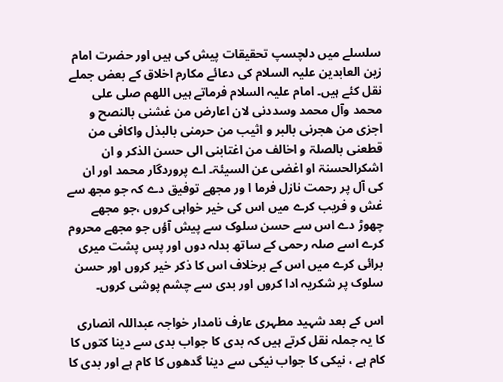سلسلے میں دلچسپ تحقیقات پیش کی ہیں اور حضرت امام زین العابدین علیہ السلام کی دعائے مکارم اخلاق کے بعض جملے نقل کئے ہیں۔ امام علیہ السلام فرماتے ہیں اللھم صلی علی محمد وآل محمد وسددنی لان اعارض من غشنی بالنصح و اجزی من ھجرنی بالبر و اثیب من حرمنی بالبذل واکافی من قطعنی بالصلۃ و اخالف من اغتابنی الی حسن الذکر و ان اشکرالحسنۃ او اغضی عن السیئۃ۔ اے پروردگار محمد اور ان کی آل پر رحمت نازل فرما ا ور مجھے توفیق دے کہ جو مجھ سے غش و فریب کرے میں اس کی خیر خواہی کروں ،جو مجھے چھوڑ دے اس سے حسن سلوک سے پیش آؤں جو مجھے محروم کرے اسے صلہ رحمی کے ساتھ بدلہ دوں اور پس پشت میری برائی کرے میں اس کے برخلاف اس کا ذکر خیر کروں اور حسن سلوک پر شکریہ ادا کروں اور بدی سے چشم پوشی کروں۔

اس کے بعد شہید مطہری عارف نامدار خواجہ عبداللہ انصاری کا یہ جملہ نقل کرتے ہیں کہ بدی کا جواب بدی سے دینا کتوں کا کام ہے ، نیکی کا جواب نیکی سے دینا گدھوں کا کام ہے اور بدی کا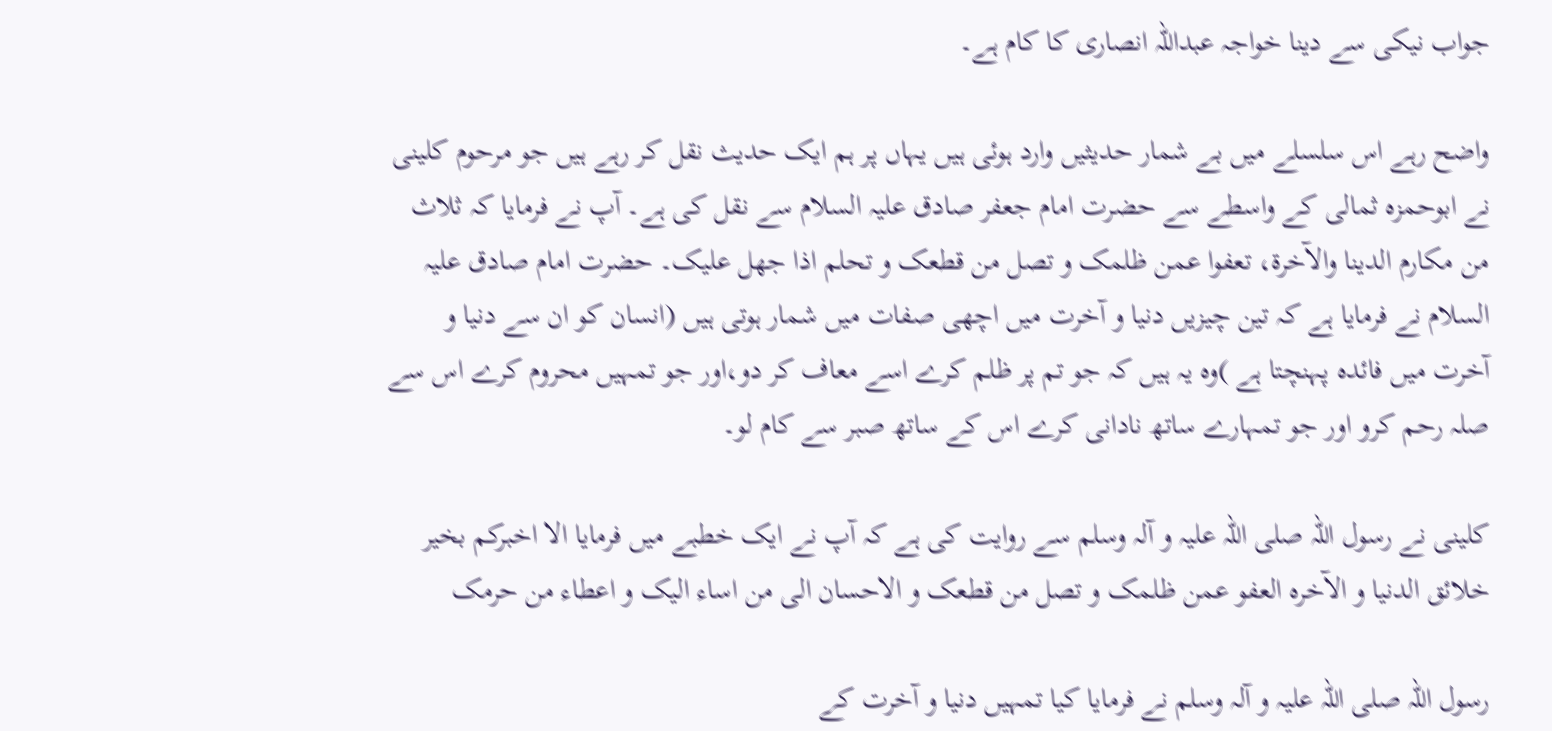جواب نیکی سے دینا خواجہ عبداللہ انصاری کا کام ہے۔

واضح رہے اس سلسلے میں بے شمار حدیثیں وارد ہوئی ہیں یہاں پر ہم ایک حدیث نقل کر رہے ہیں جو مرحوم کلینی نے ابوحمزہ ثمالی کے واسطے سے حضرت امام جعفر صادق علیہ السلام سے نقل کی ہے۔ آپ نے فرمایا کہ ثلاث من مکارم الدینا والآخرۃ، تعفوا عمن ظلمک و تصل من قطعک و تحلم اذا جھل علیک۔ حضرت امام صادق علیہ السلام نے فرمایا ہے کہ تین چیزیں دنیا و آخرت میں اچھی صفات میں شمار ہوتی ہیں (انسان کو ان سے دنیا و آخرت میں فائدہ پہنچتا ہے )وہ یہ ہیں کہ جو تم پر ظلم کرے اسے معاف کر دو،اور جو تمہیں محروم کرے اس سے صلہ رحم کرو اور جو تمہارے ساتھ نادانی کرے اس کے ساتھ صبر سے کام لو۔

کلینی نے رسول اللہ صلی اللہ علیہ و آلہ وسلم سے روایت کی ہے کہ آپ نے ایک خطبے میں فرمایا الا اخبرکم بخیر خلائق الدنیا و الآخرہ العفو عمن ظلمک و تصل من قطعک و الاحسان الی من اساء الیک و اعطاء من حرمک

رسول اللہ صلی اللہ علیہ و آلہ وسلم نے فرمایا کیا تمہیں دنیا و آخرت کے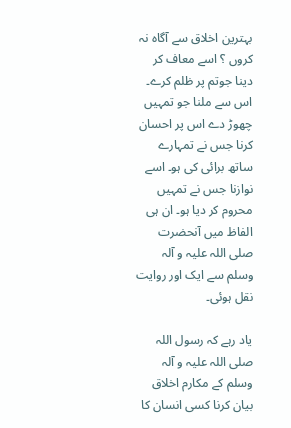بہترین اخلاق سے آگاہ نہ کروں ؟ اسے معاف کر دینا جوتم پر ظلم کرے۔ اس سے ملنا جو تمہیں چھوڑ دے اس پر احسان کرنا جس نے تمہارے ساتھ برائی کی ہو۔ اسے نوازنا جس نے تمہیں محروم کر دیا ہو۔ ان ہی الفاظ میں آنحضرت صلی اللہ علیہ و آلہ وسلم سے ایک اور روایت نقل ہوئی۔

یاد رہے کہ رسول اللہ صلی اللہ علیہ و آلہ وسلم کے مکارم اخلاق بیان کرنا کسی انسان کا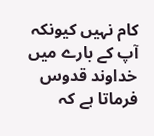کام نہیں کیونکہ آپ کے بارے میں خداوند قدوس فرماتا ہے کہ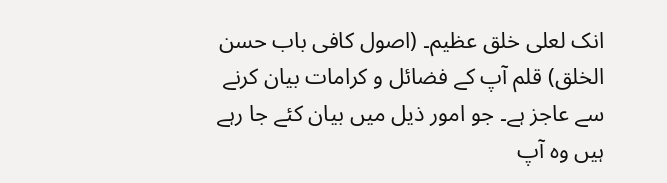انک لعلی خلق عظیم۔ (اصول کافی باب حسن الخلق) قلم آپ کے فضائل و کرامات بیان کرنے سے عاجز ہے۔ جو امور ذیل میں بیان کئے جا رہے ہیں وہ آپ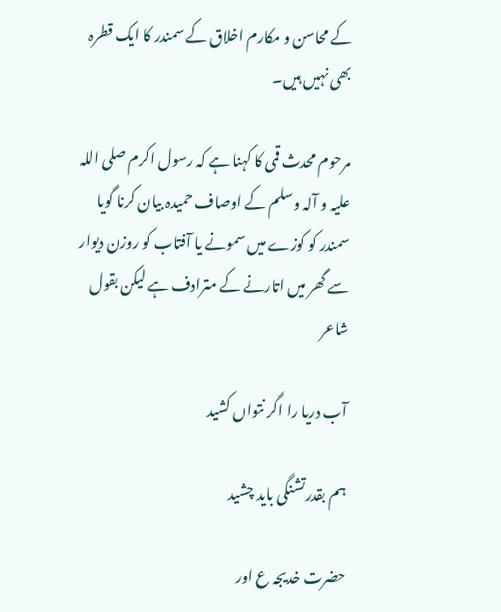کے محاسن و مکارم اخلاق کے سمندر کا ایک قطرہ بھی نہیں ہیں۔

مرحوم محدث قمی کا کہنا ہے کہ رسول اکرم صلی اللہ علیہ و آلہ وسلم کے اوصاف حمیدہ بیان کرنا گویا سمندر کو کوزے میں سمونے یا آفتاب کو روزن دیوار سے گھر میں اتارنے کے مترادف ہے لیکن بقول شاعر

آب دریا را اگر نتواں کشید

ہم بقدرتشنگی باید چشید

حضرت خدیجہ ع اور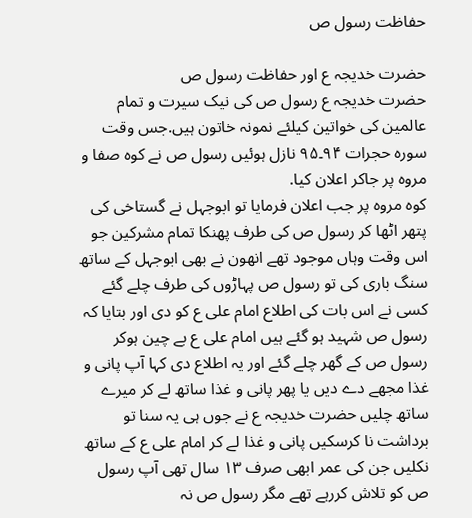حفاظت رسول ص

حضرت خدیجہ ع اور حفاظت رسول ص
حضرت خدیجہ ع رسول ص کی نیک سیرت و تمام عالمین کی خواتین کیلئے نمونہ خاتون ہیں.جس وقت سورہ حجرات ۹۴۔۹۵ نازل ہوئیں رسول ص نے کوہ صفا و مروہ پر جاکر اعلان کیا.
کوہ مروہ پر جب اعلان فرمایا تو ابوجہل نے گستاخی کی پتھر اٹھا کر رسول ص کی طرف پھنکا تمام مشرکین جو اس وقت وہاں موجود تھے انھون نے بھی ابوجہل کے ساتھ سنگ باری کی تو رسول ص پہاڑوں کی طرف چلے گئے کسی نے اس بات کی اطلاع امام علی ع کو دی اور بتایا کہ رسول ص شہید ہو گئے ہیں امام علی ع بے چین ہوکر رسول ص کے گھر چلے گئے اور یہ اطلاع دی کہا آپ پانی و غذا مجھے دے دیں یا پھر پانی و غذا ساتھ لے کر میرے ساتھ چلیں حضرت خدیجہ ع نے جوں ہی یہ سنا تو برداشت نا کرسکیں پانی و غذا لے کر امام علی ع کے ساتھ نکلیں جن کی عمر ابھی صرف ۱۳ سال تھی آپ رسول ص کو تلاش کررہے تھے مگر رسول ص نہ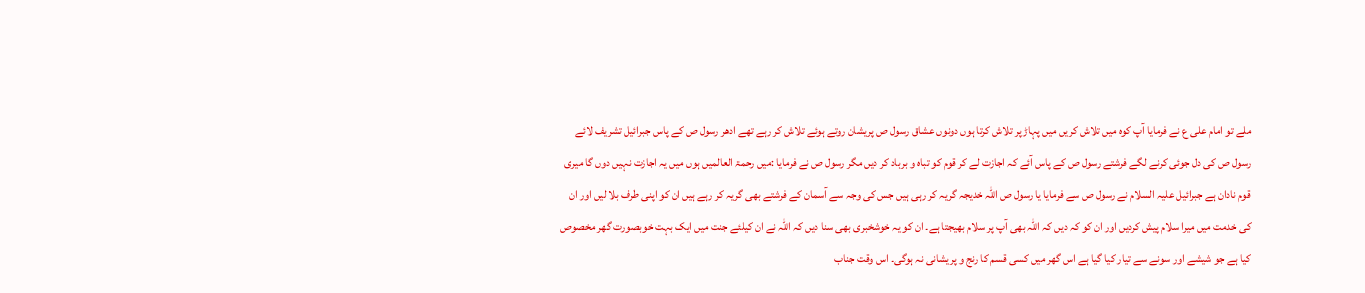ملے تو امام علی ع نے فرمایا آپ کوہ میں تلاش کریں میں پہاڑ پر تلاش کرتا ہوں دونوں عشاق رسول ص پریشان روتے ہوئے تلاش کر رہے تھے ادھر رسول ص کے پاس جبرائیل تشریف لائے رسول ص کی دل جوئی کرنے لگے فرشتے رسول ص کے پاس آئے کہ اجازت لے کر قوم کو تباہ و برباد کر دیں مگر رسول ص نے فرمایا :میں رحمۃ العالمیں ہوں میں یہ اجازت نہیں دوں گا میری قوم نادان ہے جبرائیل علیہ السلام نے رسول ص سے فرمایا یا رسول ص اللہ خدیجہ گریہ کر رہی ہیں جس کی وجہ سے آسمان کے فرشتے بھی گریہ کر رہے ہیں ان کو اپنی طرف بلا لیں اور ان کی خدمت میں میرا سلام پیش کردیں اور ان کو کہ دیں کہ اللہ بھی آپ پر سلام بھیجتا ہے۔ ان کو یہ خوشخبری بھی سنا دیں کہ اللہ نے ان کیلئے جنت میں ایک بہت خوبصورت گھر مخصوص کیا ہے جو شیشے اور سونے سے تیار کیا گیا ہے اس گھر میں کسی قسم کا رنج و پریشانی نہ ہوگی۔ اس وقت جناب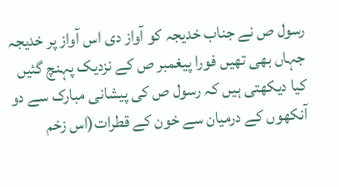رسول ص نے جناب خدیجہ کو آواز دی اس آواز پر خدیجہ جہاں بھی تھیں فورا پیغمبر ص کے نزدیک پہنچ گئیں کیا دیکھتی ہیں کہ رسول ص کی پیشانی مبارک سے دو آنکھوں کے درمیان سے خون کے قطرات(اس زخم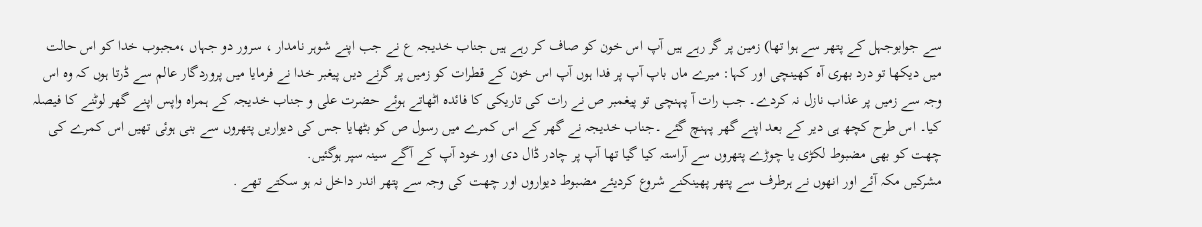سے جوابوجہل کے پتھر سے ہوا تھا) زمین پر گر رہے ہیں آپ اس خون کو صاف کر رہے ہیں جناب خدیجہ ع نے جب اپنے شوہر نامدار ، سرور دو جہاں ،مجبوب خدا کو اس حالت میں دیکھا تو درد بھری آہ کھینچی اور کہا: میرے ماں باپ آپ پر فدا ہوں آپ اس خون کے قطرات کو زمیں پر گرنے دیں پیغبر خدا نے فرمایا میں پروردگار عالم سے ڈرتا ہوں کہ وہ اس وجہ سے زمیں پر عذاب نازل نہ کردے۔ جب رات آ پہنچی تو پیغمبر ص نے رات کی تاریکی کا فائدہ اٹھاتے ہوئے حضرت علی و جناب خدیجہ کے ہمراہ واپس اپنے گھر لوٹنے کا فیصلہ کیا۔ اس طرح کچھ ہی دیر کے بعد اپنے گھر پہنچ گئے ۔جناب خدیجہ نے گھر کے اس کمرے میں رسول ص کو بٹھایا جس کی دیواریں پتھروں سے بنی ہوئی تھیں اس کمرے کی چھت کو بھی مضبوط لکڑی یا چوڑے پتھروں سے آراستہ کیا گیا تھا آپ پر چادر ڈال دی اور خود آپ کے آگے سینہ سپر ہوگئیں.
مشرکیں مکہ آئے اور انھوں نے ہرطرف سے پتھر پھینکنے شروع کردیئے مضبوط دیواروں اور چھت کی وجہ سے پتھر اندر داخل نہ ہو سکتے تھے .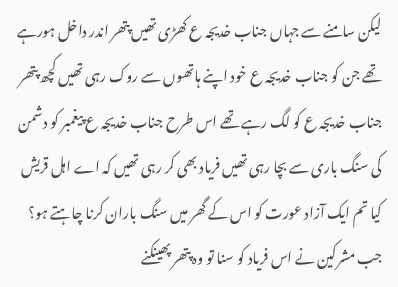لیکن سامنے سے جہاں جناب خدیجہ ع کھڑی تھیں پتھر اندر داخل ہورہے تھے جن کو جناب خدیجہ ع خود اپنے ہاتھوں سے روک رہی تھیں کچھ پتھر جناب خدیجہ ع کو لگ رہے تھے اس طرح جناب خدیجہ ع پیغمبر کو دشمن کی سنگ باری سے بچا رہی تھیں فریاد بھی کر رہی تھیں کہ اے اہل قریش کیا تم ایک آزاد عورت کو اس کے گھر میں سنگ باران کرنا چاہتے ہو؟ جب مشرکین نے اس فریاد کو سنا تو وہ پتھر پھینکنے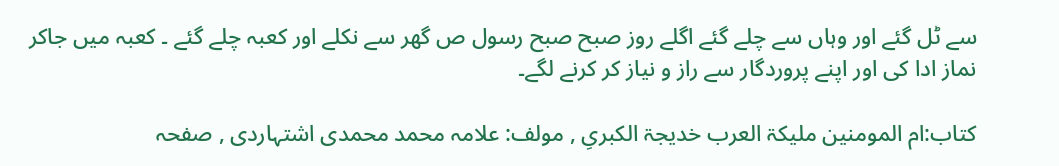سے ٹل گئے اور وہاں سے چلے گئے اگلے روز صبح صبح رسول ص گھر سے نکلے اور کعبہ چلے گئے ۔ کعبہ میں جاکر نماز ادا کی اور اپنے پروردگار سے راز و نیاز کر کرنے لگے۔

کتاب:ام المومنین ملیکۃ العرب خدیجۃ الکبریِ , مولف: علامہ محمد محمدی اشتہاردی , صفحہ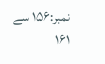نمبر:۱۵۶ سے ۱۶۱